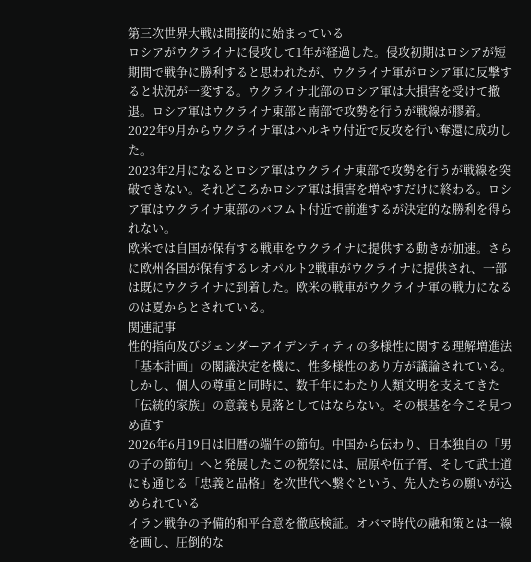第三次世界大戦は間接的に始まっている
ロシアがウクライナに侵攻して1年が経過した。侵攻初期はロシアが短期間で戦争に勝利すると思われたが、ウクライナ軍がロシア軍に反撃すると状況が一変する。ウクライナ北部のロシア軍は大損害を受けて撤退。ロシア軍はウクライナ東部と南部で攻勢を行うが戦線が膠着。2022年9月からウクライナ軍はハルキウ付近で反攻を行い奪還に成功した。
2023年2月になるとロシア軍はウクライナ東部で攻勢を行うが戦線を突破できない。それどころかロシア軍は損害を増やすだけに終わる。ロシア軍はウクライナ東部のバフムト付近で前進するが決定的な勝利を得られない。
欧米では自国が保有する戦車をウクライナに提供する動きが加速。さらに欧州各国が保有するレオパルト2戦車がウクライナに提供され、一部は既にウクライナに到着した。欧米の戦車がウクライナ軍の戦力になるのは夏からとされている。
関連記事
性的指向及びジェンダーアイデンティティの多様性に関する理解増進法「基本計画」の閣議決定を機に、性多様性のあり方が議論されている。しかし、個人の尊重と同時に、数千年にわたり人類文明を支えてきた「伝統的家族」の意義も見落としてはならない。その根基を今こそ見つめ直す
2026年6月19日は旧暦の端午の節句。中国から伝わり、日本独自の「男の子の節句」へと発展したこの祝祭には、屈原や伍子胥、そして武士道にも通じる「忠義と品格」を次世代へ繋ぐという、先人たちの願いが込められている
イラン戦争の予備的和平合意を徹底検証。オバマ時代の融和策とは一線を画し、圧倒的な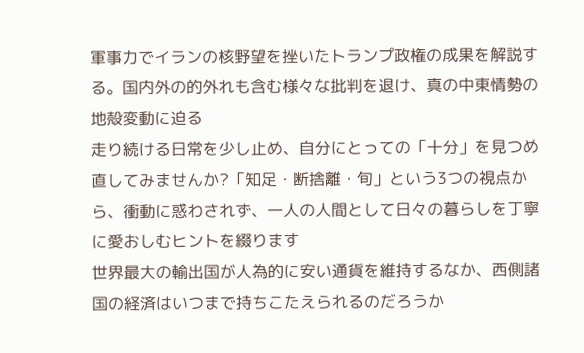軍事力でイランの核野望を挫いたトランプ政権の成果を解説する。国内外の的外れも含む様々な批判を退け、真の中東情勢の地殻変動に迫る
走り続ける日常を少し止め、自分にとっての「十分」を見つめ直してみませんか?「知足・断捨離・旬」という3つの視点から、衝動に惑わされず、一人の人間として日々の暮らしを丁寧に愛おしむヒントを綴ります
世界最大の輸出国が人為的に安い通貨を維持するなか、西側諸国の経済はいつまで持ちこたえられるのだろうか